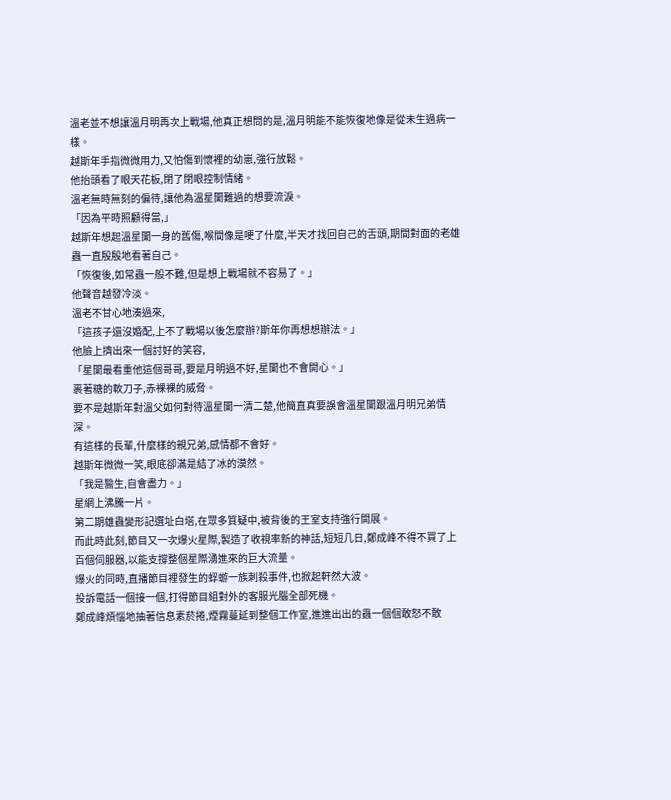溫老並不想讓溫月明再次上戰場,他真正想問的是,溫月明能不能恢復地像是從未生過病一樣。
越斯年手指微微用力,又怕傷到懷裡的幼崽,強行放鬆。
他抬頭看了眼天花板,閉了閉眼控制情緒。
溫老無時無刻的偏待,讓他為溫星闌難過的想要流淚。
「因為平時照顧得當,」
越斯年想起溫星闌一身的舊傷,喉間像是哽了什麼,半天才找回自己的舌頭,期間對面的老雄蟲一直殷殷地看著自己。
「恢復後,如常蟲一般不難,但是想上戰場就不容易了。」
他聲音越發冷淡。
溫老不甘心地湊過來,
「這孩子還沒婚配,上不了戰場以後怎麼辦?斯年你再想想辦法。」
他臉上擠出來一個討好的笑容,
「星闌最看重他這個哥哥,要是月明過不好,星闌也不會開心。」
裹著糖的軟刀子,赤裸裸的威脅。
要不是越斯年對溫父如何對待溫星闌一清二楚,他簡直真要誤會溫星闌跟溫月明兄弟情深。
有這樣的長輩,什麼樣的親兄弟,感情都不會好。
越斯年微微一笑,眼底卻滿是結了冰的漠然。
「我是醫生,自會盡力。」
星網上沸騰一片。
第二期雄蟲變形記選址白塔,在眾多質疑中,被背後的王室支持強行開展。
而此時此刻,節目又一次爆火星際,製造了收視率新的神話,短短几日,鄭成峰不得不買了上百個伺服器,以能支撐整個星際湧進來的巨大流量。
爆火的同時,直播節目裡發生的蜉蝣一族刺殺事件,也掀起軒然大波。
投訴電話一個接一個,打得節目組對外的客服光腦全部死機。
鄭成峰煩惱地抽著信息素菸捲,煙霧蔓延到整個工作室,進進出出的蟲一個個敢怒不敢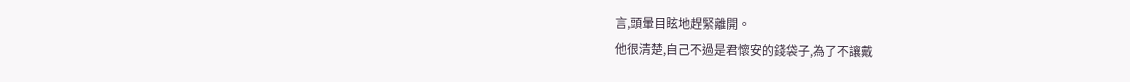言,頭暈目眩地趕緊離開。
他很清楚,自己不過是君懷安的錢袋子,為了不讓戴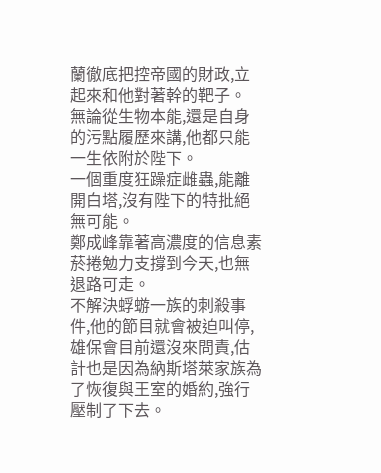蘭徹底把控帝國的財政,立起來和他對著幹的靶子。
無論從生物本能,還是自身的污點履歷來講,他都只能一生依附於陛下。
一個重度狂躁症雌蟲,能離開白塔,沒有陛下的特批絕無可能。
鄭成峰靠著高濃度的信息素菸捲勉力支撐到今天,也無退路可走。
不解決蜉蝣一族的刺殺事件,他的節目就會被迫叫停,雄保會目前還沒來問責,估計也是因為納斯塔萊家族為了恢復與王室的婚約,強行壓制了下去。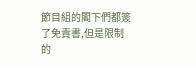節目組的閣下們都簽了免責書,但是限制的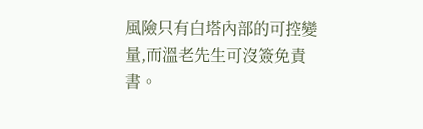風險只有白塔內部的可控變量,而溫老先生可沒簽免責書。